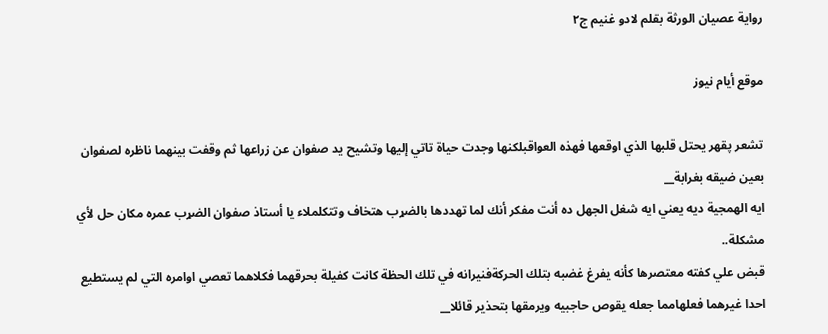رواية عصيان الورثة بقلم لادو غنيم ج٢

موقع أيام نيوز

تشعر پقهر يحتل قلبها الذي اوقعها فهذه العواقبلكنها وجدت حياة تاتي إليها وتشيح يد صفوان عن زراعها ثم وقفت بينهما ناظره لصفوان بعين ضيقه بغرابة__
ايه الھمجية ديه يعني ايه شغل الجهل ده أنت مفكر أنك لما تهددها بالضړب هتخاف وتتكلملاء يا أستاذ صفوان الضړب عمره مكان حل لأي مشكلة..
قبض علي كفته معتصرها كأنه يفرغ غضبه بتلك الحركةفنيرانه في تلك الحظة كانت كفيلة بحرقهما فكلاهما تعصي اوامره التي لم يستطيع احدا غيرهما فعلهامما جعله يقوص حاجبيه ويرمقها بتحذير قائلا__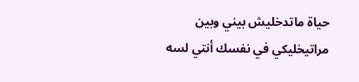حياة ماتدخليش بيني وبين مراتيخليكي في نفسك أنتي لسه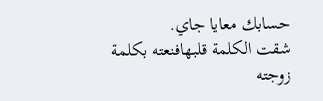حسابك معايا جاي.
شقت الكلمة قلبهافنعته بكلمة زوجته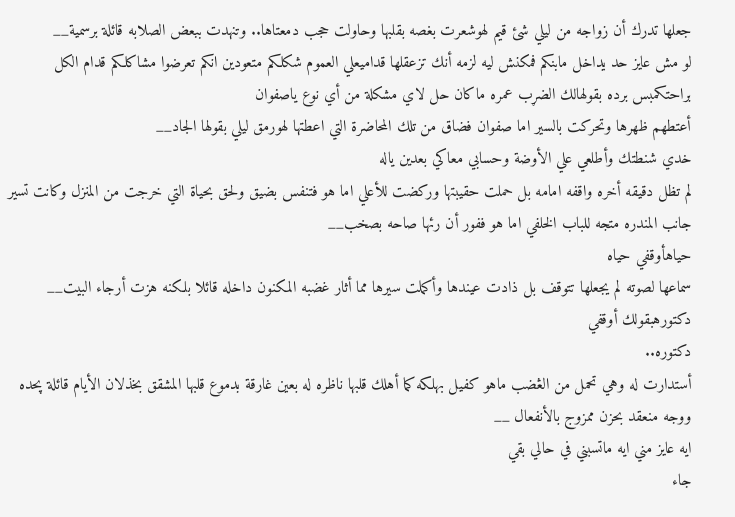جعلها تدرك أن زواجه من ليلي شئ قيم لهوشعرت بغصه بقلبها وحاولت حجب دمعتاها.. وتنهدت ببعض الصلابه قائلة برسمية__
لو مش عايز حد يداخل مابنكم فمكنش ليه لزمه أنك تزعقلها قداميعلي العموم شكلكم متعودين انكم تعرضوا مشاكلكم قدام الكل براحتكمبس برده بقولهالك الضړب عمره ماكان حل لاي مشكلة من أي نوع ياصفوان
أعتطهم ظهرها وتحركت بالسير اما صفوان فضاق من تلك المحاضرة التي اعطتها لهورمق ليلي بقولها الجاد__
خدي شنطتك وأطلعي علي الأوضة وحسابي معاكي بعدين ياله
لم تظل دقيقه أخره واقفه امامه بل حملت حقيبتها وركضت للأعلي اما هو فتنفس بضيق ولحق بحياة التي خرجت من المنزل وكانت تسير جانب المندره متجه للباب الخلفي اما هو ففور أن رئها صاحه بصخب__
حياهأوقفي حياه
سماعها لصوته لم يجعلها تتوقف بل ذادت عيندها وأكملت سيرها مما أثار غضبه المكنون داخله قائلا بلكنه هزت أرجاء البيت__
دكتورهبقولك أوقفي
دكتوره..
أستدارت له وهي تحمل من الڠضب ماهو كفيل بهلكه كما أهلك قلبها ناظره له بعين غارقة بدموع قلبها المشقق بخذلان الأيام قائلة پحده ووجه منعقد بحزن ممزوج بالأنفعال __
ايه عايز مني ايه ماتسبني في حالي بقي
جاء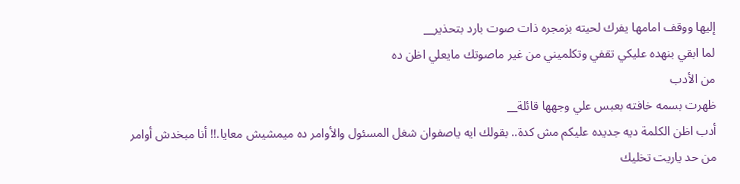إليها ووقف امامها يفرك لحيته بزمجره ذات صوت بارد بتحذير__
لما ابقي بنهده عليكي تقفي وتكلميني من غير ماصوتك مايعلي اظن ده
من الأدب
ظهرت بسمه خافته بعبس علي وجهها قائلة__
أدب اظن الكلمة ديه جديده عليكم مش كدة.. بقولك ايه ياصفوان شغل المسئول والأوامر ده ميمشيش معايا.!! أنا مبخدش أوامر من حد ياريت تخليك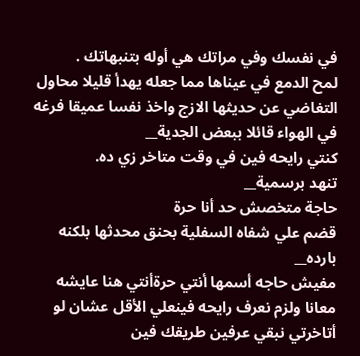في نفسك وفي مراتك هي أوله بتنبهاتك .
لمح الدمع في عيناها مما جعله يهدأ قليلا محاول التغاضي عن حديثها الازج واخذ نفسا عميقا فرغه في الهواء قائلا ببعض الجدية__
كنتي رايحه فين في وقت متاخر زي ده.
تنهد برسمية__
حاجة متخصش حد أنا حرة
قضم علي شفاه السفلية بحنق محدثها بلكنه بارده__
مفيش حاجه أسمها أنتي حرةأنتي هنا عايشه معانا ولزم نعرف رايحه فينعلي الأقل عشان لو أتاخرتي نبقي عرفين طريقك فين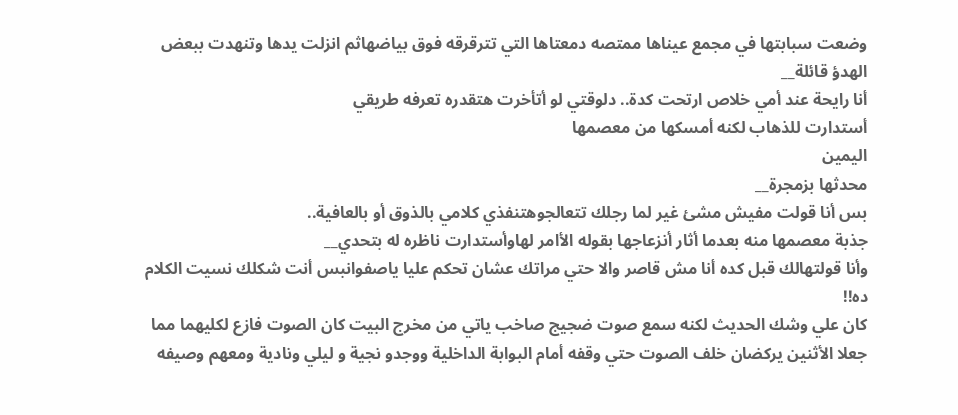وضعت سبابتها في مجمع عيناها ممتصه دمعتاها التي تترقرقه فوق بياضهاثم انزلت يدها وتنهدت ببعض الهدؤ قائلة__
أنا رايحة عند أمي خلاص ارتحت كدة.. دلوقتي لو أتأخرت هتقدره تعرفه طريقي
أستدارت للذهاب لكنه أمسكها من معصمها
اليمين
محدثها بزمجرة__
بس أنا قولت مفيش مشئ غير لما رجلك تتعالجوهتنفذي كلامي بالذوق أو بالعافية..
جذبة معصمها منه بعدما أثار أنزعاجها بقوله الأامر لهاوأستدارت ناظره له بتحدي__
وأنا قولتهالك قبل كده أنا مش قاصر والا حتي مراتك عشان تحكم عليا ياصفوانبس أنت شكلك نسيت الكلام ده!!
كان علي وشك الحديث لكنه سمع صوت ضجيج صاخب ياتي من مخرج البيت كان الصوت فازع لكليهما مما جعلا الأثنين يركضان خلف الصوت حتي وقفه أمام البوابة الداخلية ووجدو نجية و ليلي ونادية ومعهم وصيفه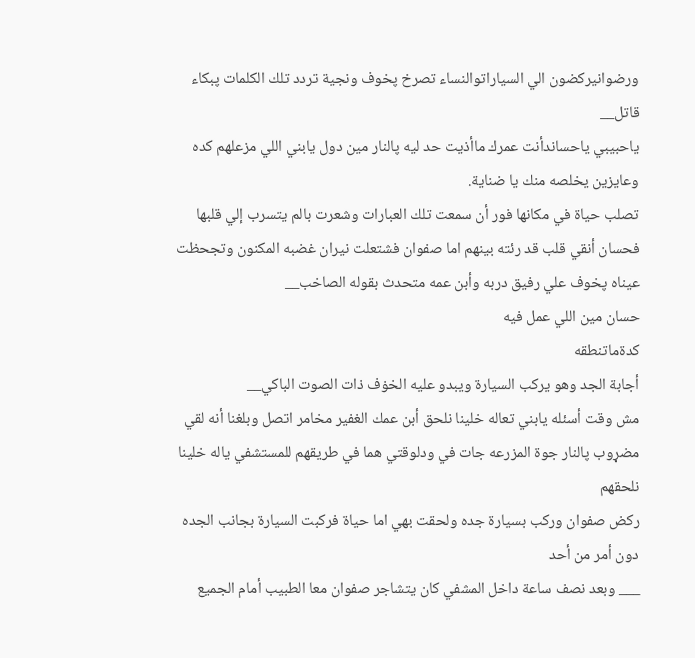ورضوانيركضون الي السياراتوالنساء تصرخ پخوف ونجية تردد تلك الكلمات پبكاء قاتل__
ياحبيبي ياحساندأنت عمرك ماأذيت حد ليه پالنار مين دول يابني اللي مزعلهم كده وعايزين يخلصه منك يا ضناية.
تصلب حياة في مكانها فور أن سمعت تلك العبارات وشعرت بالم يتسرب إلي قلبها فحسان أنقي قلب قد رئته بينهم اما صفوان فشتعلت نيران غضبه المكنون وتجحظت عيناه پخوف علي رفيق دربه وأبن عمه متحدث بقوله الصاخب__
حسان مين اللي عمل فيه
كدةماتنطقه
أجابة الجد وهو يركب السيارة ويبدو عليه الخۏف ذات الصوت الباكي__
مش وقت أسئله يابني تعاله خلينا نلحق أبن عمك الغفير مخامر اتصل وبلغنا أنه لقي مضړوب پالنار جوة المزرعه جات في ودلوقتي هما في طريقهم للمستشفي ياله خلينا نلحقهم
ركض صفوان وركب بسيارة جده ولحقت بهي اما حياة فركبت السيارة بجانب الجده دون أمر من أحد
___ وبعد نصف ساعة داخل المشفي كان يتشاجر صفوان معا الطبيب أمام الجميع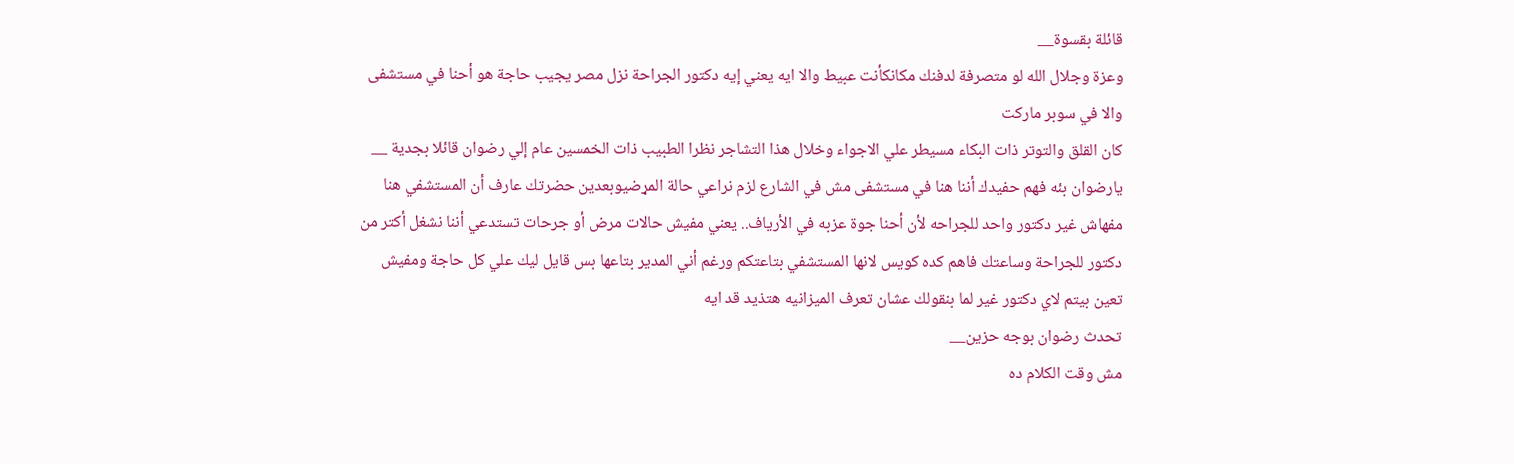قائلة بقسوة__
وعزة وجلال الله لو متصرفة لدفنك مكانكأنت عبيط والا ايه يعني إيه دكتور الجراحة نزل مصر يجيب حاجة هو أحنا في مستشفى والا في سوبر ماركت
كان القلق والتوتر ذات البكاء مسيطر علي الاجواء وخلال هذا التشاجر نظرا الطبيب ذات الخمسين عام إلي رضوان قائلا بجدية __
يارضوان بئه فهم حفيدك أننا هنا في مستشفى مش في الشارع لزم نراعي حالة المړضيوبعدين حضرتك عارف أن المستشفي هنا مفهاش غير دكتور واحد للجراحه لأن أحنا جوة عزبه في الأرياف.. يعني مفيش حالات مرض أو جرحات تستدعي أننا نشغل أكتر من دكتور للجراحة وساعتك فاهم كده كويس لانها المستشفي بتاعتكم ورغم أني المدير بتاعها بس قايل ليك علي كل حاجة ومفيش تعين بيتم لاي دكتور غير لما بنقولك عشان تعرف الميزانيه هتذيد قد ايه
تحدث رضوان بوجه حزين__
مش وقت الكلام ده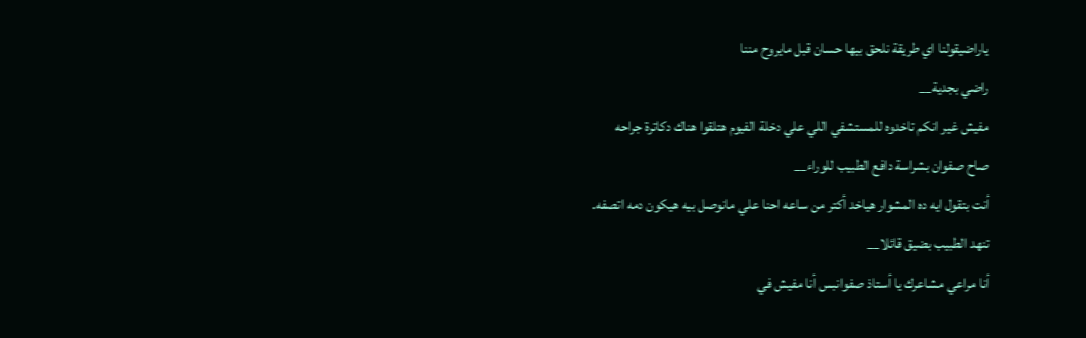ياراضيقولنا اي طريقة نلحق بيها حسان قبل مايروح مننا
راضي بجدية__
مفيش غير انكم تاخدوه للمستشفي اللي علي دخلة الفيوم هتلقوا هناك دكاترة جراحه
صاح صفوان بشراسة دافع الطبيب للوراء__
أنت بتقول ايه ده المشوار هياخد أكتر من ساعه احنا علي مانوصل بيه هيكون دمه اتصفه.
تنهد الطبيب بضيق قائلا__
أنا مراعي مشاعرك يا أستاذ صفوانبس أنا مفيش في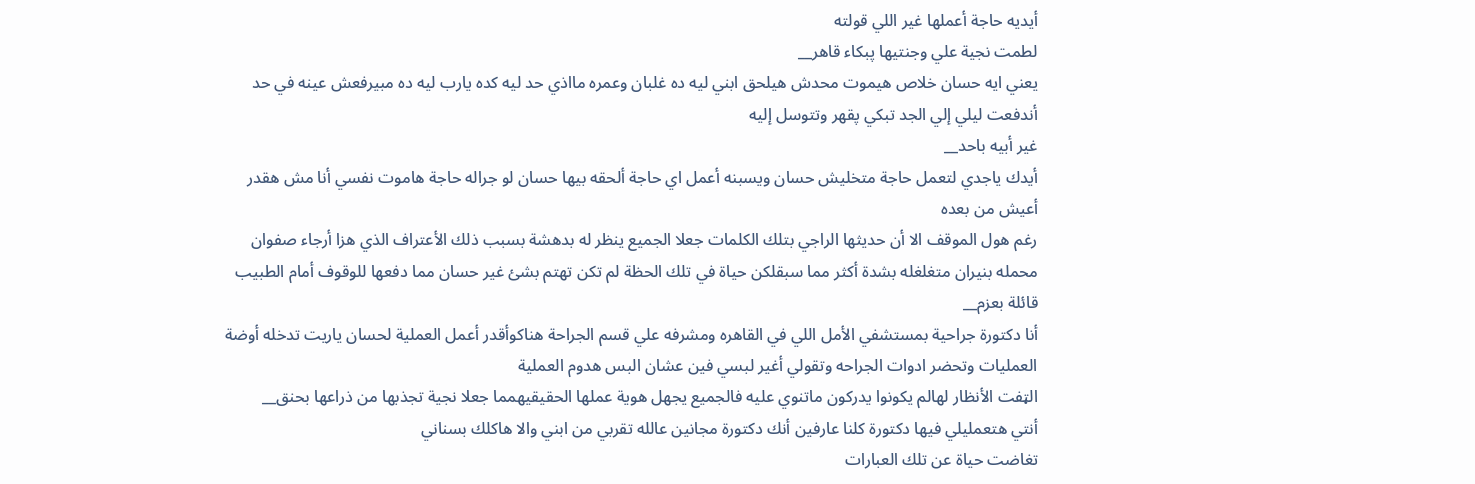أيديه حاجة أعملها غير اللي قولته
لطمت نجية علي وجنتيها پبكاء قاهر__
يعني ايه حسان خلاص ھيموت محدش هيلحق ابني ليه ده غلبان وعمره مااذي حد ليه كده يارب ليه ده مبيرفعش عينه في حد
أندفعت ليلي إلي الجد تبكي پقهر وتتوسل إليه
غير أبيه باحد__
أيدك ياجدي لتعمل حاجة متخليش حسان ويسبنه أعمل اي حاجة ألحقه بيها حسان لو جراله حاجة هاموت نفسي أنا مش هقدر أعيش من بعده
رغم هول الموقف الا أن حديثها الراجي بتلك الكلمات جعلا الجميع ينظر له بدهشة بسبب ذلك الأعتراف الذي هزا أرجاء صفوان محمله بنيران متغلغله بشدة أكثر مما سبقلكن حياة في تلك الحظة لم تكن تهتم بشئ غير حسان مما دفعها للوقوف أمام الطبيب قائلة بعزم__
أنا دكتورة جراحية بمستشفي الأمل اللي في القاهره ومشرفه علي قسم الجراحة هناكوأقدر أعمل العملية لحسان ياريت تدخله أوضة العمليات وتحضر ادوات الجراحه وتقولي أغير لبسي فين عشان البس هدوم العملية
الټفت الأنظار لهالم يكونوا يدركون ماتنوي عليه فالجميع يجهل هوية عملها الحقيقيهمما جعلا نجية تجذبها من ذراعها بحنق__
أنتي هتعمليلي فيها دكتورة كلنا عارفين أنك دكتورة مجانين عالله تقربي من ابني والا هاكلك بسناني
تغاضت حياة عن تلك العبارات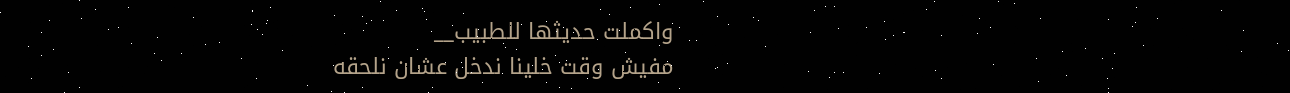واكملت حديثها للطبيب__
مفيش وقت خلينا ندخل عشان نلحقه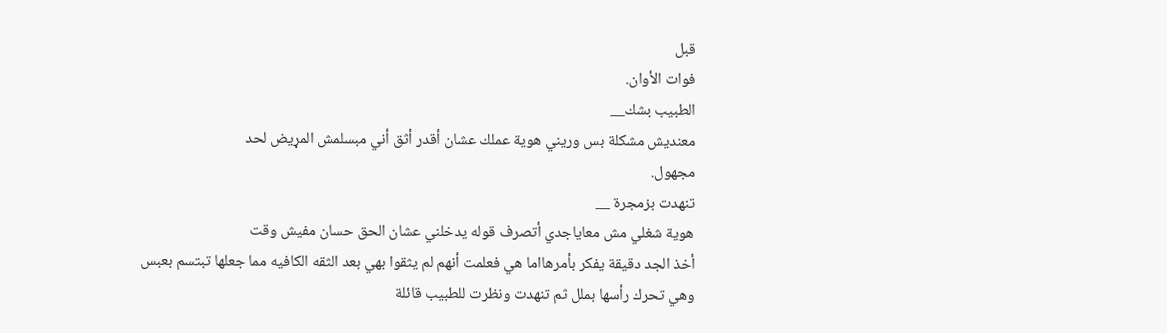قبل
فوات الأوان.
الطبيب بشك__
معنديش مشكلة بس وريني هوية عملك عشان أقدر أثق أني مبسلمش المړيض لحد
مجهول.
تنهدت بزمجرة __
هوية شغلي مش معاياجدي أتصرف قوله يدخلني عشان الحق حسان مفيش وقت
أخذ الجد دقيقة يفكر بأمرهااما هي فعلمت أنهم لم يثقوا بهي بعد الثقه الكافيه مما جعلها تبتسم بعبس وهي تحرك رأسها بملل ثم تنهدت ونظرت للطبيب قائلة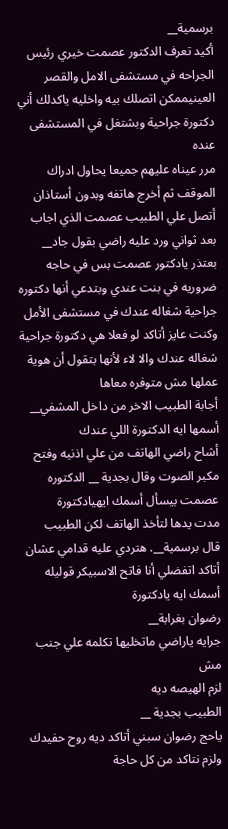برسمية__
أكيد تعرف الدكتور عصمت خيري رئيس الجراحه في مستشفى الامل والقصر العينيممكن اتصلك بيه واخليه ياكدلك أني دكتورة جراحية وبشتغل في المستشفى عنده
مرر عيناه عليهم جميعا يحاول ادراك الموقف ثم أخرج هاتفه وبدون أستاذان أتصل علي الطبيب عصمت الذي اجاب بعد ثواني ورد عليه راضي بقول جاد__
بعتذر يادكتور عصمت بس في حاجه ضروريه في بنت عندي وبتدعي أنها دكتوره جراحية شغاله عندك في مستشفى الأمل وكنت عايز أتاكد لو فعلا هي دكتورة جراحية شغاله عندك والا لاء لأنها بتقول أن هوية عملها مش متوفره معاها
أجابة الطبيب الاخر من داخل المشفي__
أسمها ايه الدكتورة اللي عندك
أشاح راضي الهاتف من علي اذنيه وفتح مكبر الصوت وقال بجدية __ الدكتوره عصمت بيسأل أسمك ايهيادكتورة
مدت يدها لتأخذ الهاتف لكن الطبيب
قال برسمية__. هتردي عليه قدامي عشان أتاكد اتفضلي أنا فاتح الاسبيكر قوليله أسمك ايه يادكتورة
رضوان بغرابة__
جرايه ياراضي ماتخليها تكلمه علي جنب مش
لزم الهيصه ديه
الطبيب بجدية __
ياحج رضوان سبني أتاكد ديه روح حفيدك ولزم نتاكد من كل حاجة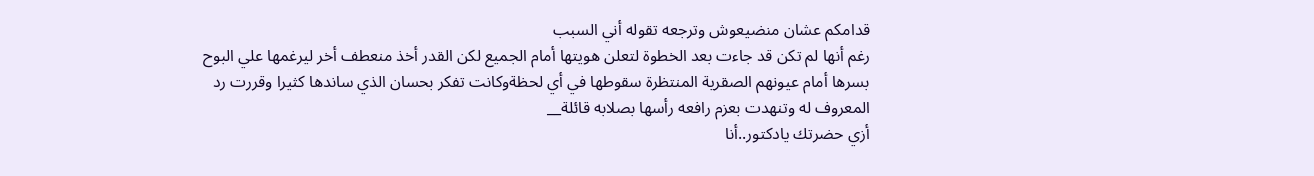قدامكم عشان منضيعوش وترجعه تقوله أني السبب
رغم أنها لم تكن قد جاءت بعد الخطوة لتعلن هويتها أمام الجميع لكن القدر أخذ منعطف أخر ليرغمها علي البوح بسرها أمام عيونهم الصقرية المنتظرة سقوطها في أي لحظةوكانت تفكر بحسان الذي ساندها كثيرا وقررت رد المعروف له وتنهدت بعزم رافعه رأسها بصلابه قائلة__
أزي حضرتك يادكتور..أنا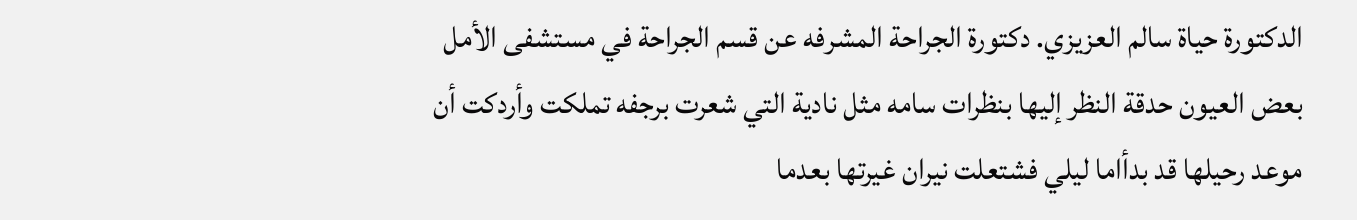الدكتورة حياة سالم العزيزي. دكتورة الجراحة المشرفه عن قسم الجراحة في مستشفى الأمل
بعض العيون حدقة النظر إليها بنظرات سامه مثل نادية التي شعرت برجفه تملكت وأردكت أن موعد رحيلها قد بدأاما ليلي فشتعلت نيران غيرتها بعدما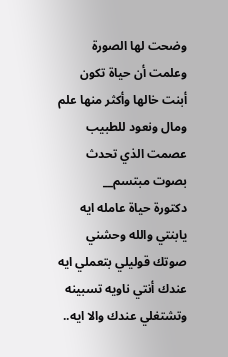وضحت لها الصورة وعلمت أن حياة تكون أبنت خالها وأكثر منها علم ومال ونعود للطبيب عصمت الذي تحدث بصوت مبتسم__
دكتورة حياة عامله ايه يابنتي والله وحشني صوتك قوليلي بتعملي ايه عندك أنتي ناويه تسبينه وتشتغلي عندك والا ايه..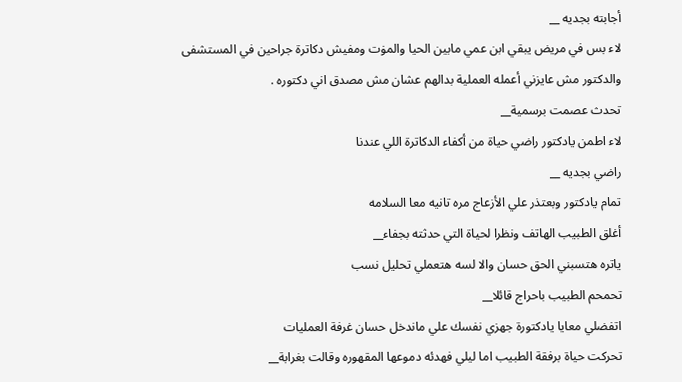أجابته بجديه __
لاء بس في مريض يبقي ابن عمي مابين الحيا والمۏت ومفيش دكاترة جراحين في المستشفى والدكتور مش عايزني أعمله العملية بدالهم عشان مش مصدق اني دكتوره .
تحدث عصمت برسمية__
لاء اطمن يادكتور راضي حياة من أكفاء الدكاترة اللي عندنا
راضي بجديه __
تمام يادكتور وبعتذر علي الأزعاج مره تانيه معا السلامه
أغلق الطبيب الهاتف ونظرا لحياة التي حدثته بجفاء__
ياتره هتسبني الحق حسان والا لسه هتعملي تحليل نسب
تحمحم الطبيب باحراج قائلا__
اتفضلي معايا يادكتورة جهزي نفسك علي ماندخل حسان غرفة العمليات
تحركت حياة برفقة الطبيب اما ليلي فهدئه دموعها المقهوره وقالت بغرابة__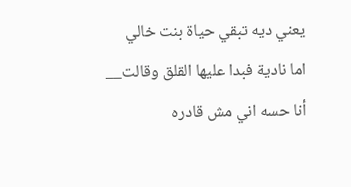يعني ديه تبقي حياة بنت خالي
اما نادية فبدا عليها القلق وقالت__
أنا حسه اني مش قادره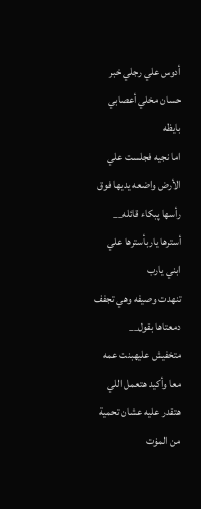أدوس علي رجلي خبر حسان مخلي أعصابي بايظه
اما نجيه فجلست علي الأرض واضعه يديها فوق رأسها پبكاء قائله__
أسترها ياربأسترها علي ابني يارب
تنهدت وصيفه وهي تجفف دمعتاها بقول__
متخفيش عليهبنت عمه معا وأكيد هتعمل اللي هتقدر عليه عشان تحمية من المۏت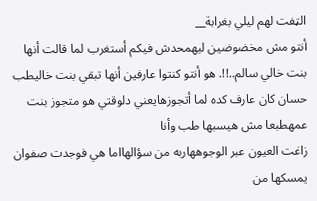الټفت لهم ليلي بغرابة__
أنتو مش مخضوضين ليهمحدش فيكم أستغرب لما قالت أنها بنت خالي سالم..!!. هو أنتو كنتوا عارفين أنها تبقي بنت خاليطب حسان كان عارف كده لما أتجوزهايعني دلوقتي هو متجوز بنت عمهطبعا مش هيسبها طب وأنا
زاغت العيون عبر الوجوههاربه من سؤالهااما هي فوجدت صفوان يمسكها من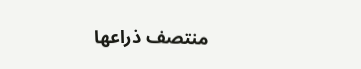منتصف ذراعها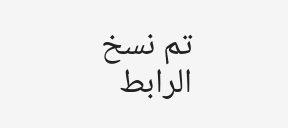تم نسخ الرابط